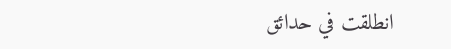انطلقت في حدائق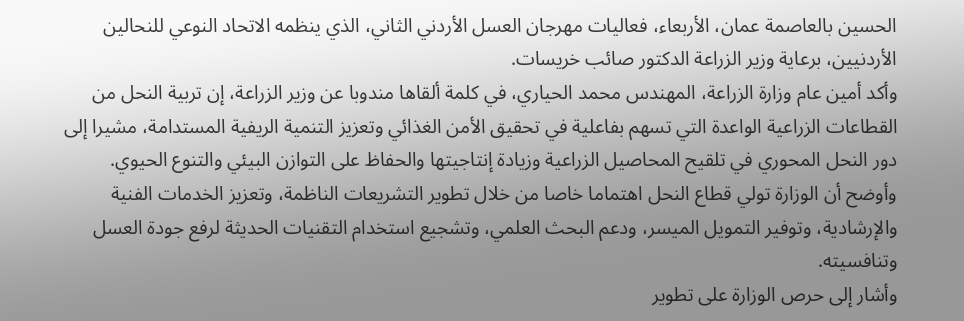الحسين بالعاصمة عمان، الأربعاء، فعاليات مهرجان العسل الأردني الثاني، الذي ينظمه الاتحاد النوعي للنحالين الأردنيين، برعاية وزير الزراعة الدكتور صائب خريسات.
وأكد أمين عام وزارة الزراعة، المهندس محمد الحياري، في كلمة ألقاها مندوبا عن وزير الزراعة، إن تربية النحل من القطاعات الزراعية الواعدة التي تسهم بفاعلية في تحقيق الأمن الغذائي وتعزيز التنمية الريفية المستدامة، مشيرا إلى دور النحل المحوري في تلقيح المحاصيل الزراعية وزيادة إنتاجيتها والحفاظ على التوازن البيئي والتنوع الحيوي.
وأوضح أن الوزارة تولي قطاع النحل اهتماما خاصا من خلال تطوير التشريعات الناظمة، وتعزيز الخدمات الفنية والإرشادية، وتوفير التمويل الميسر، ودعم البحث العلمي، وتشجيع استخدام التقنيات الحديثة لرفع جودة العسل وتنافسيته.
وأشار إلى حرص الوزارة على تطوير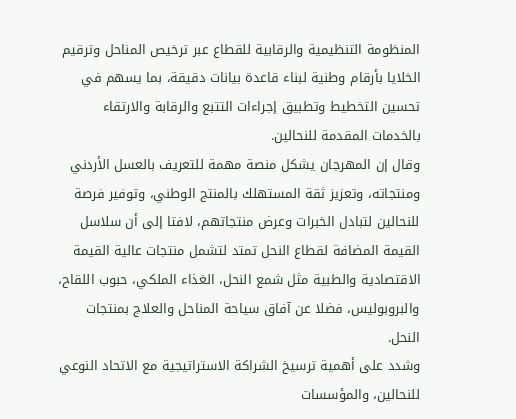المنظومة التنظيمية والرقابية للقطاع عبر ترخيص المناحل وترقيم الخلايا بأرقام وطنية لبناء قاعدة بيانات دقيقة، بما يسهم في تحسين التخطيط وتطبيق إجراءات التتبع والرقابة والارتقاء بالخدمات المقدمة للنحالين.
وقال إن المهرجان يشكل منصة مهمة للتعريف بالعسل الأردني ومنتجاته، وتعزيز ثقة المستهلك بالمنتج الوطني، وتوفير فرصة للنحالين لتبادل الخبرات وعرض منتجاتهم، لافتا إلى أن سلاسل القيمة المضافة لقطاع النحل تمتد لتشمل منتجات عالية القيمة الاقتصادية والطبية مثل شمع النحل، الغذاء الملكي، حبوب اللقاح، والبروبوليس، فضلا عن آفاق سياحة المناحل والعلاج بمنتجات النحل.
وشدد على أهمية ترسيخ الشراكة الاستراتيجية مع الاتحاد النوعي للنحالين، والمؤسسات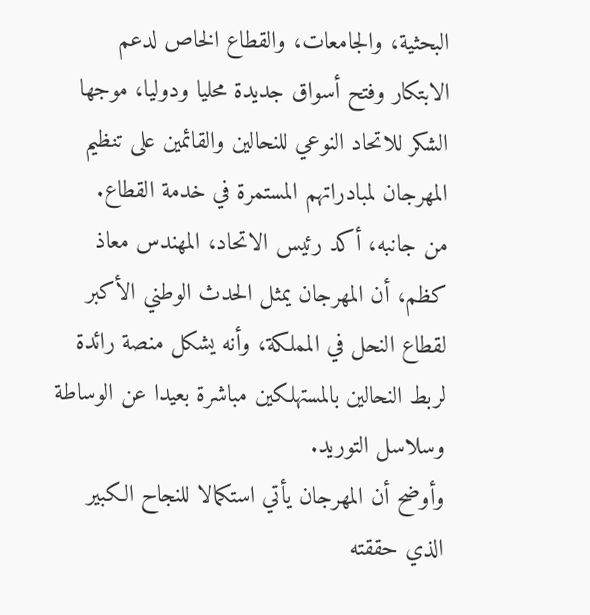البحثية، والجامعات، والقطاع الخاص لدعم الابتكار وفتح أسواق جديدة محليا ودوليا، موجها الشكر للاتحاد النوعي للنحالين والقائمين على تنظيم المهرجان لمبادراتهم المستمرة في خدمة القطاع.
من جانبه، أكد رئيس الاتحاد، المهندس معاذ كظم، أن المهرجان يمثل الحدث الوطني الأكبر لقطاع النحل في المملكة، وأنه يشكل منصة رائدة لربط النحالين بالمستهلكين مباشرة بعيدا عن الوساطة وسلاسل التوريد.
وأوضح أن المهرجان يأتي استكمالا للنجاح الكبير الذي حققته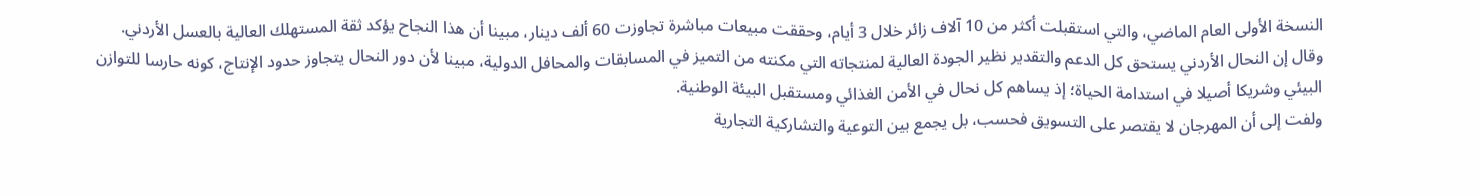النسخة الأولى العام الماضي، والتي استقبلت أكثر من 10 آلاف زائر خلال 3 أيام، وحققت مبيعات مباشرة تجاوزت 60 ألف دينار، مبينا أن هذا النجاح يؤكد ثقة المستهلك العالية بالعسل الأردني.
وقال إن النحال الأردني يستحق كل الدعم والتقدير نظير الجودة العالية لمنتجاته التي مكنته من التميز في المسابقات والمحافل الدولية، مبينا لأن دور النحال يتجاوز حدود الإنتاج، كونه حارسا للتوازن البيئي وشريكا أصيلا في استدامة الحياة؛ إذ يساهم كل نحال في الأمن الغذائي ومستقبل البيئة الوطنية.
ولفت إلى أن المهرجان لا يقتصر على التسويق فحسب، بل يجمع بين التوعية والتشاركية التجارية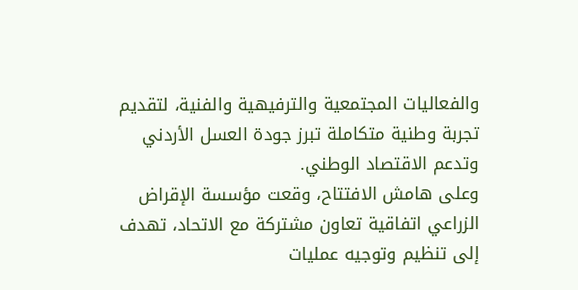والفعاليات المجتمعية والترفيهية والفنية، لتقديم تجربة وطنية متكاملة تبرز جودة العسل الأردني وتدعم الاقتصاد الوطني.
وعلى هامش الافتتاح، وقعت مؤسسة الإقراض الزراعي اتفاقية تعاون مشتركة مع الاتحاد، تهدف إلى تنظيم وتوجيه عمليات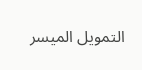التمويل الميسر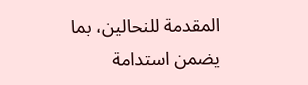المقدمة للنحالين، بما يضمن استدامة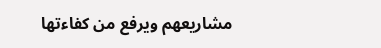مشاريعهم ويرفع من كفاءتها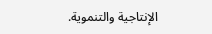الإنتاجية والتنموية.